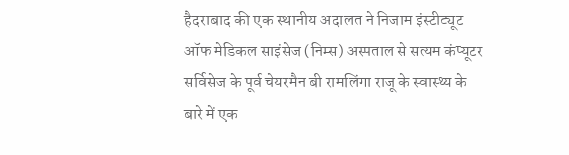हैदराबाद की एक स्थानीय अदालत ने निजाम इंस्टीट्यूट ऑफ मेडिकल साइंसेज (निम्स) अस्पताल से सत्यम कंप्यूटर सर्विसेज के पूर्व चेयरमैन बी रामलिंगा राजू के स्वास्थ्य के बारे में एक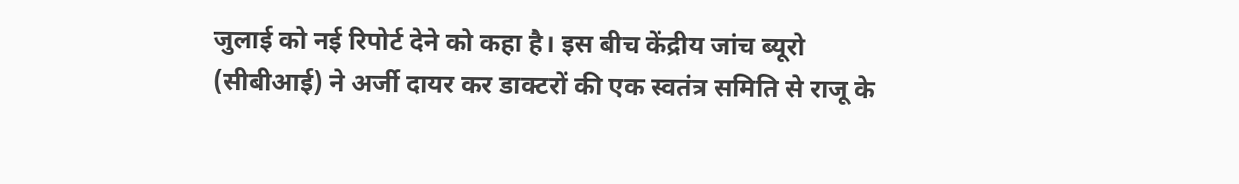जुलाई को नई रिपोर्ट देने को कहा है। इस बीच केंद्रीय जांच ब्यूरो (सीबीआई) ने अर्जी दायर कर डाक्टरों की एक स्वतंत्र समिति से राजू के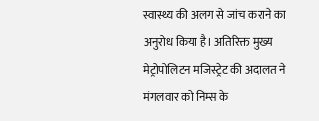स्वास्थ्य की अलग से जांच कराने का अनुरोध किया है। अतिरिक्त मुख्य मेट्रोपोलिटन मजिस्ट्रेट की अदालत ने मंगलवार को निम्स के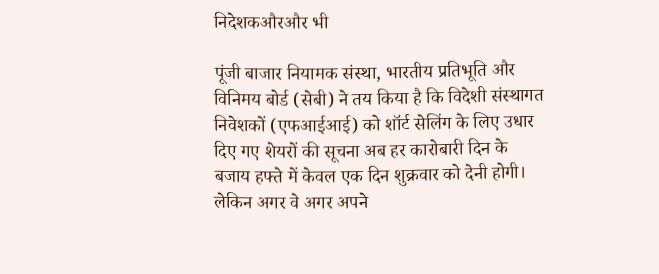निदेशकऔरऔर भी

पूंजी बाजार नियामक संस्था, भारतीय प्रतिभूति और विनिमय बोर्ड (सेबी) ने तय किया है कि विदेशी संस्थागत निवेशकों (एफआईआई) को शॉर्ट सेलिंग के लिए उधार दिए गए शेयरों की सूचना अब हर कारोबारी दिन के बजाय हफ्ते में केवल एक दिन शुक्रवार को देनी होगी। लेकिन अगर वे अगर अपने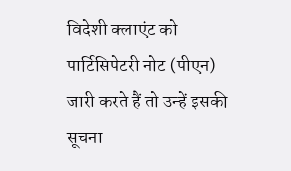विदेशी क्लाएंट को पार्टिसिपेटरी नोट (पीएन) जारी करते हैं तो उन्हें इसकी सूचना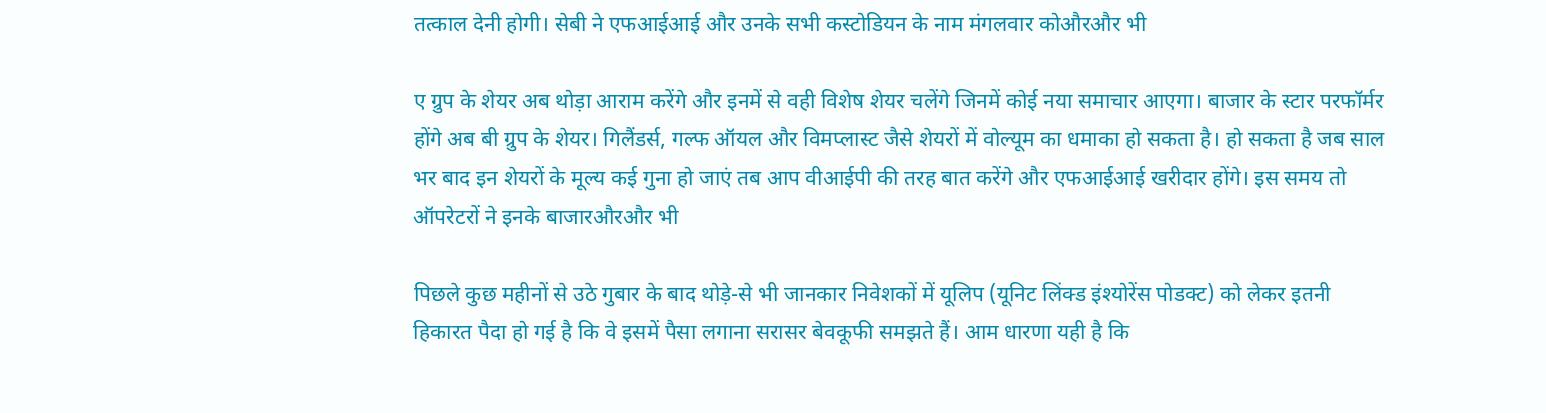तत्काल देनी होगी। सेबी ने एफआईआई और उनके सभी कस्टोडियन के नाम मंगलवार कोऔरऔर भी

ए ग्रुप के शेयर अब थोड़ा आराम करेंगे और इनमें से वही विशेष शेयर चलेंगे जिनमें कोई नया समाचार आएगा। बाजार के स्टार परफॉर्मर होंगे अब बी ग्रुप के शेयर। गिलैंडर्स, गल्फ ऑयल और विमप्लास्ट जैसे शेयरों में वोल्यूम का धमाका हो सकता है। हो सकता है जब साल भर बाद इन शेयरों के मूल्य कई गुना हो जाएं तब आप वीआईपी की तरह बात करेंगे और एफआईआई खरीदार होंगे। इस समय तो ऑपरेटरों ने इनके बाजारऔरऔर भी

पिछले कुछ महीनों से उठे गुबार के बाद थोड़े-से भी जानकार निवेशकों में यूलिप (यूनिट लिंक्ड इंश्योरेंस पोडक्ट) को लेकर इतनी हिकारत पैदा हो गई है कि वे इसमें पैसा लगाना सरासर बेवकूफी समझते हैं। आम धारणा यही है कि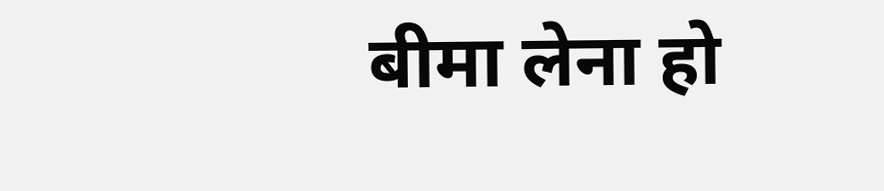बीमा लेना हो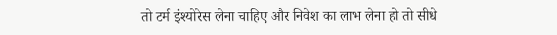तो टर्म इंश्योरेस लेना चाहिए और निवेश का लाभ लेना हो तो सीधे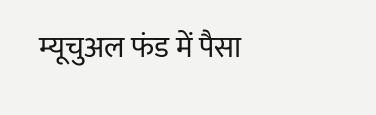म्यूचुअल फंड में पैसा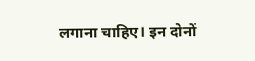लगाना चाहिए। इन दोनों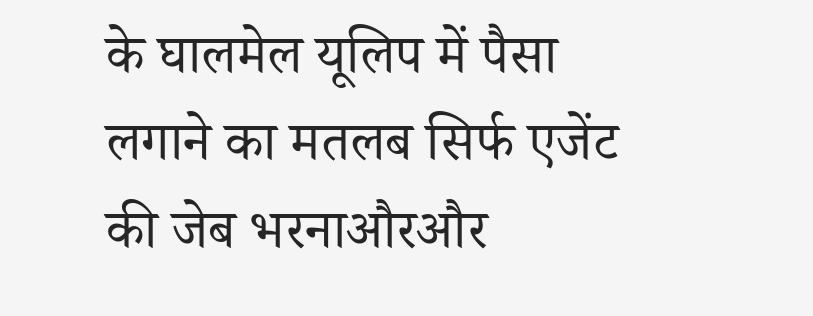के घालमेल यूलिप में पैसा लगाने का मतलब सिर्फ एजेंट की जेब भरनाऔरऔर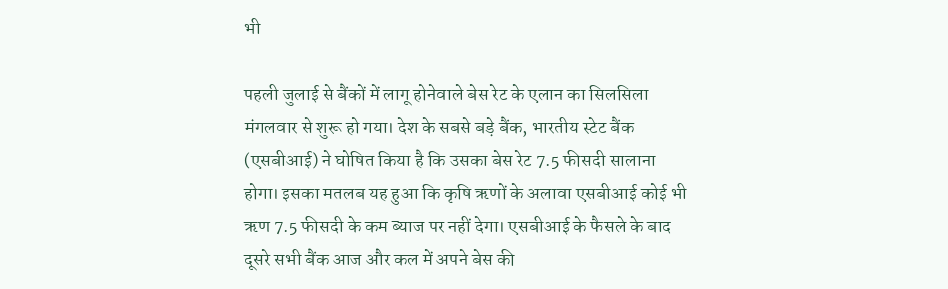भी

पहली जुलाई से बैंकों में लागू होनेवाले बेस रेट के एलान का सिलसिला मंगलवार से शुरू हो गया। देश के सबसे बड़े बैंक, भारतीय स्टेट बैंक (एसबीआई) ने घोषित किया है कि उसका बेस रेट 7.5 फीसदी सालाना होगा। इसका मतलब यह हुआ कि कृषि ऋणों के अलावा एसबीआई कोई भी ऋण 7.5 फीसदी के कम ब्याज पर नहीं देगा। एसबीआई के फैसले के बाद दूसरे सभी बैंक आज और कल में अपने बेस की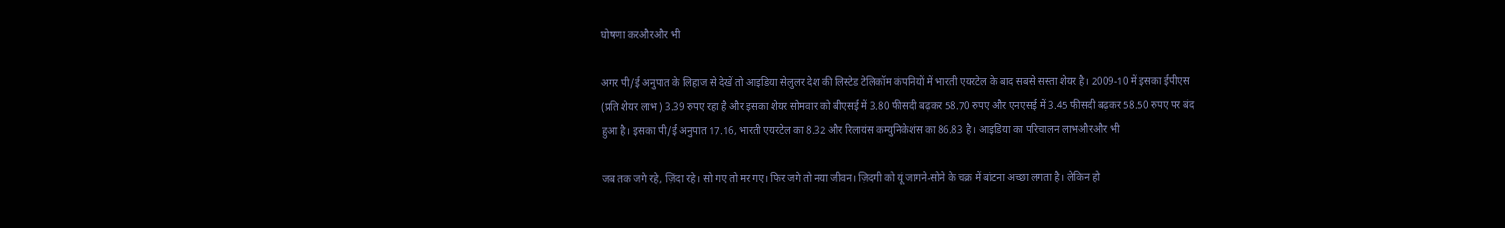घोषणा करऔरऔर भी

अगर पी/ई अनुपात के लिहाज से देखें तो आइडिया सेलुलर देश की लिस्टेड टेलिकॉम कंपनियों में भारती एयरटेल के बाद सबसे सस्ता शेयर है। 2009-10 में इसका ईपीएस (प्रति शेयर लाभ) 3.39 रुपए रहा है और इसका शेयर सोमवार को बीएसई में 3.80 फीसदी बढ़कर 58.70 रुपए और एनएसई में 3.45 फीसदी बढ़कर 58.50 रुपए पर बंद हुआ है। इसका पी/ई अनुपात 17.16, भारती एयरटेल का 8.32 और रिलायंस कम्युनिकेशंस का 86.83 है। आइडिया का परिचालन लाभऔरऔर भी

जब तक जगे रहे, ज़िंदा रहे। सो गए तो मर गए। फिर जगे तो नया जीवन। ज़िदगी को यूं जागने-सोने के चक्र में बांटना अच्छा लगता है। लेकिन हो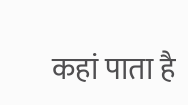कहां पाता है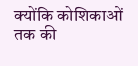क्योंकि कोशिकाओं तक की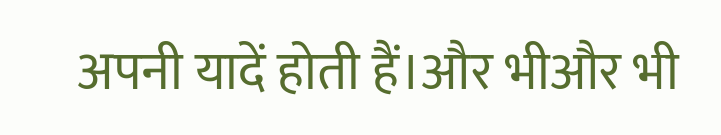अपनी यादें होती हैं।और भीऔर भी